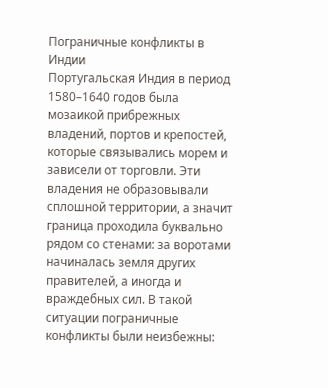Пограничные конфликты в Индии
Португальская Индия в период 1580–1640 годов была мозаикой прибрежных владений, портов и крепостей, которые связывались морем и зависели от торговли. Эти владения не образовывали сплошной территории, а значит граница проходила буквально рядом со стенами: за воротами начиналась земля других правителей, а иногда и враждебных сил. В такой ситуации пограничные конфликты были неизбежны: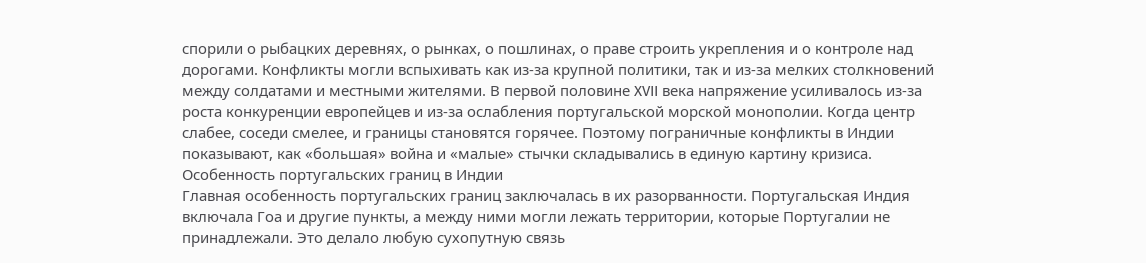спорили о рыбацких деревнях, о рынках, о пошлинах, о праве строить укрепления и о контроле над дорогами. Конфликты могли вспыхивать как из-за крупной политики, так и из-за мелких столкновений между солдатами и местными жителями. В первой половине XVII века напряжение усиливалось из-за роста конкуренции европейцев и из-за ослабления португальской морской монополии. Когда центр слабее, соседи смелее, и границы становятся горячее. Поэтому пограничные конфликты в Индии показывают, как «большая» война и «малые» стычки складывались в единую картину кризиса.
Особенность португальских границ в Индии
Главная особенность португальских границ заключалась в их разорванности. Португальская Индия включала Гоа и другие пункты, а между ними могли лежать территории, которые Португалии не принадлежали. Это делало любую сухопутную связь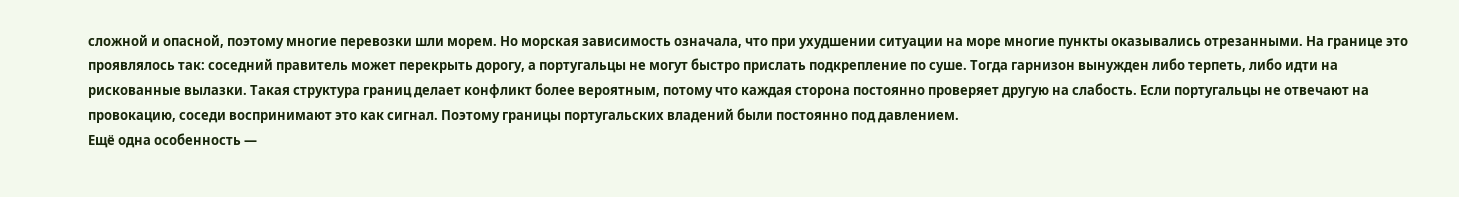сложной и опасной, поэтому многие перевозки шли морем. Но морская зависимость означала, что при ухудшении ситуации на море многие пункты оказывались отрезанными. На границе это проявлялось так: соседний правитель может перекрыть дорогу, а португальцы не могут быстро прислать подкрепление по суше. Тогда гарнизон вынужден либо терпеть, либо идти на рискованные вылазки. Такая структура границ делает конфликт более вероятным, потому что каждая сторона постоянно проверяет другую на слабость. Если португальцы не отвечают на провокацию, соседи воспринимают это как сигнал. Поэтому границы португальских владений были постоянно под давлением.
Ещё одна особенность —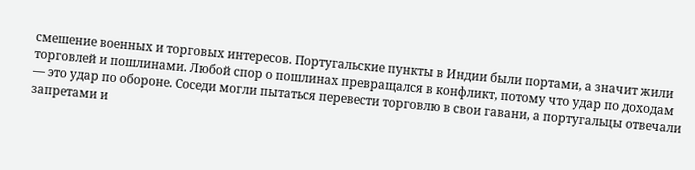смешение военных и торговых интересов. Португальские пункты в Индии были портами, а значит жили торговлей и пошлинами. Любой спор о пошлинах превращался в конфликт, потому что удар по доходам — это удар по обороне. Соседи могли пытаться перевести торговлю в свои гавани, а португальцы отвечали запретами и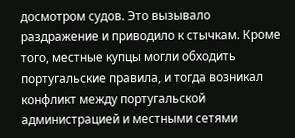досмотром судов. Это вызывало раздражение и приводило к стычкам. Кроме того, местные купцы могли обходить португальские правила, и тогда возникал конфликт между португальской администрацией и местными сетями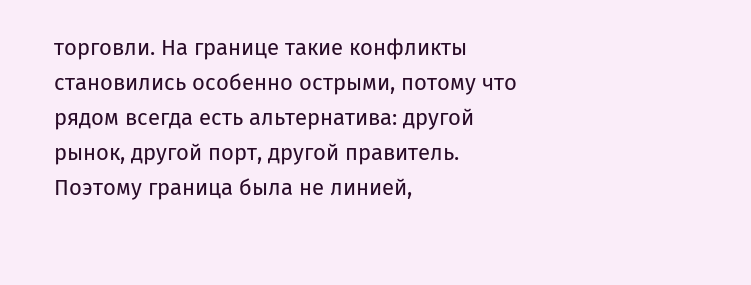торговли. На границе такие конфликты становились особенно острыми, потому что рядом всегда есть альтернатива: другой рынок, другой порт, другой правитель. Поэтому граница была не линией,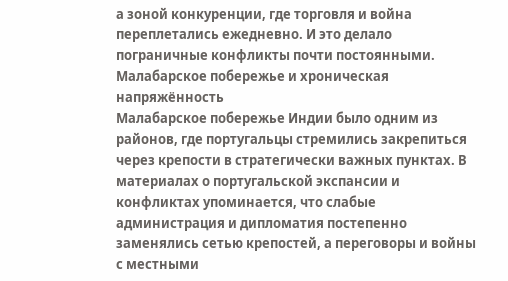а зоной конкуренции, где торговля и война переплетались ежедневно. И это делало пограничные конфликты почти постоянными.
Малабарское побережье и хроническая напряжённость
Малабарское побережье Индии было одним из районов, где португальцы стремились закрепиться через крепости в стратегически важных пунктах. В материалах о португальской экспансии и конфликтах упоминается, что слабые администрация и дипломатия постепенно заменялись сетью крепостей, а переговоры и войны с местными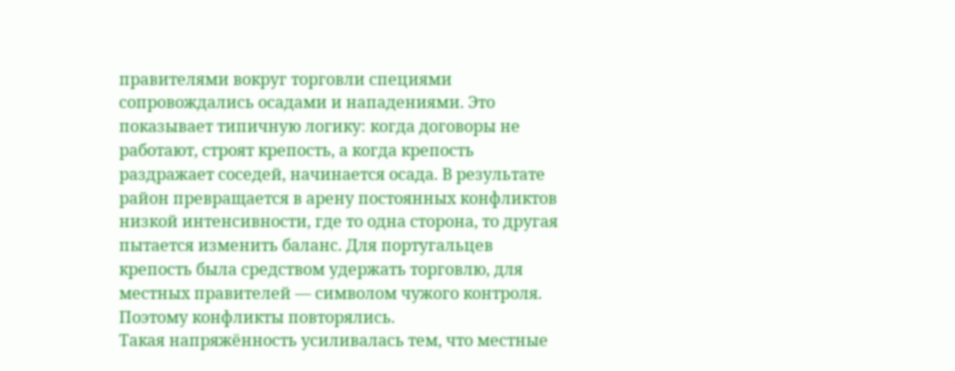правителями вокруг торговли специями сопровождались осадами и нападениями. Это показывает типичную логику: когда договоры не работают, строят крепость, а когда крепость раздражает соседей, начинается осада. В результате район превращается в арену постоянных конфликтов низкой интенсивности, где то одна сторона, то другая пытается изменить баланс. Для португальцев крепость была средством удержать торговлю, для местных правителей — символом чужого контроля. Поэтому конфликты повторялись.
Такая напряжённость усиливалась тем, что местные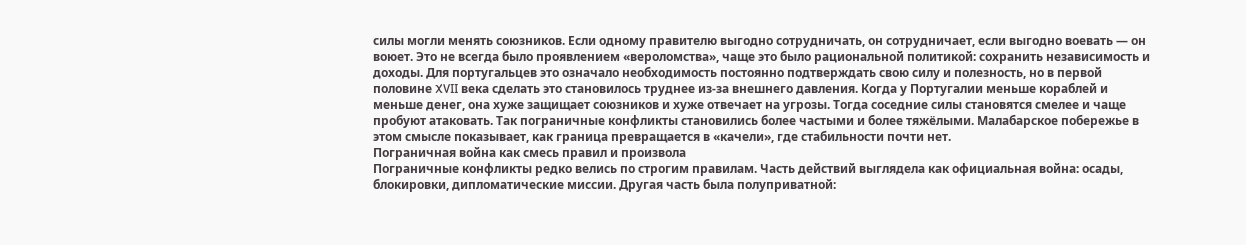силы могли менять союзников. Если одному правителю выгодно сотрудничать, он сотрудничает, если выгодно воевать — он воюет. Это не всегда было проявлением «вероломства», чаще это было рациональной политикой: сохранить независимость и доходы. Для португальцев это означало необходимость постоянно подтверждать свою силу и полезность, но в первой половине XVII века сделать это становилось труднее из-за внешнего давления. Когда у Португалии меньше кораблей и меньше денег, она хуже защищает союзников и хуже отвечает на угрозы. Тогда соседние силы становятся смелее и чаще пробуют атаковать. Так пограничные конфликты становились более частыми и более тяжёлыми. Малабарское побережье в этом смысле показывает, как граница превращается в «качели», где стабильности почти нет.
Пограничная война как смесь правил и произвола
Пограничные конфликты редко велись по строгим правилам. Часть действий выглядела как официальная война: осады, блокировки, дипломатические миссии. Другая часть была полуприватной: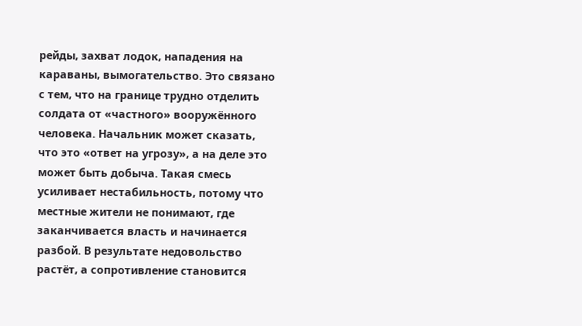рейды, захват лодок, нападения на караваны, вымогательство. Это связано с тем, что на границе трудно отделить солдата от «частного» вооружённого человека. Начальник может сказать, что это «ответ на угрозу», а на деле это может быть добыча. Такая смесь усиливает нестабильность, потому что местные жители не понимают, где заканчивается власть и начинается разбой. В результате недовольство растёт, а сопротивление становится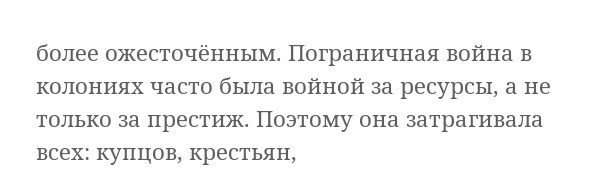более ожесточённым. Пограничная война в колониях часто была войной за ресурсы, а не только за престиж. Поэтому она затрагивала всех: купцов, крестьян,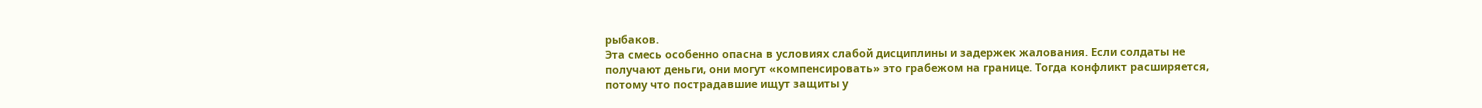рыбаков.
Эта смесь особенно опасна в условиях слабой дисциплины и задержек жалования. Если солдаты не получают деньги, они могут «компенсировать» это грабежом на границе. Тогда конфликт расширяется, потому что пострадавшие ищут защиты у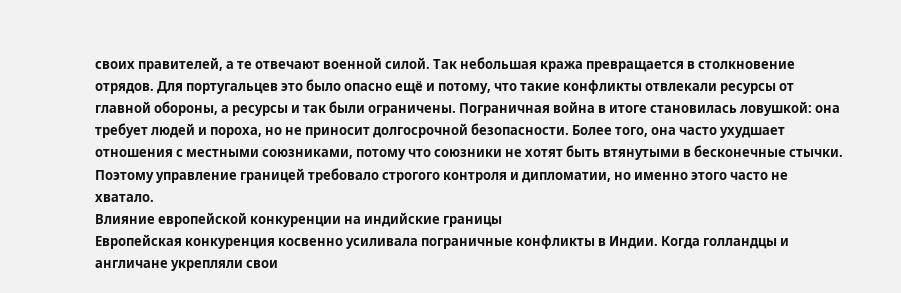своих правителей, а те отвечают военной силой. Так небольшая кража превращается в столкновение отрядов. Для португальцев это было опасно ещё и потому, что такие конфликты отвлекали ресурсы от главной обороны, а ресурсы и так были ограничены. Пограничная война в итоге становилась ловушкой: она требует людей и пороха, но не приносит долгосрочной безопасности. Более того, она часто ухудшает отношения с местными союзниками, потому что союзники не хотят быть втянутыми в бесконечные стычки. Поэтому управление границей требовало строгого контроля и дипломатии, но именно этого часто не хватало.
Влияние европейской конкуренции на индийские границы
Европейская конкуренция косвенно усиливала пограничные конфликты в Индии. Когда голландцы и англичане укрепляли свои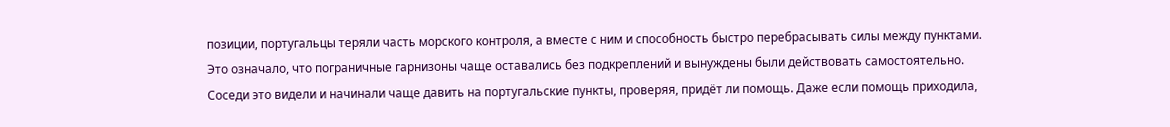позиции, португальцы теряли часть морского контроля, а вместе с ним и способность быстро перебрасывать силы между пунктами. Это означало, что пограничные гарнизоны чаще оставались без подкреплений и вынуждены были действовать самостоятельно. Соседи это видели и начинали чаще давить на португальские пункты, проверяя, придёт ли помощь. Даже если помощь приходила,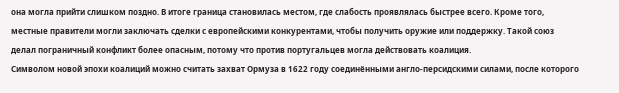она могла прийти слишком поздно. В итоге граница становилась местом, где слабость проявлялась быстрее всего. Кроме того, местные правители могли заключать сделки с европейскими конкурентами, чтобы получить оружие или поддержку. Такой союз делал пограничный конфликт более опасным, потому что против португальцев могла действовать коалиция.
Символом новой эпохи коалиций можно считать захват Ормуза в 1622 году соединёнными англо-персидскими силами, после которого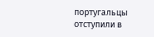португальцы отступили в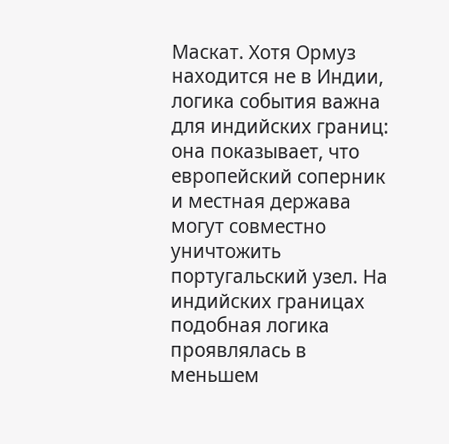Маскат. Хотя Ормуз находится не в Индии, логика события важна для индийских границ: она показывает, что европейский соперник и местная держава могут совместно уничтожить португальский узел. На индийских границах подобная логика проявлялась в меньшем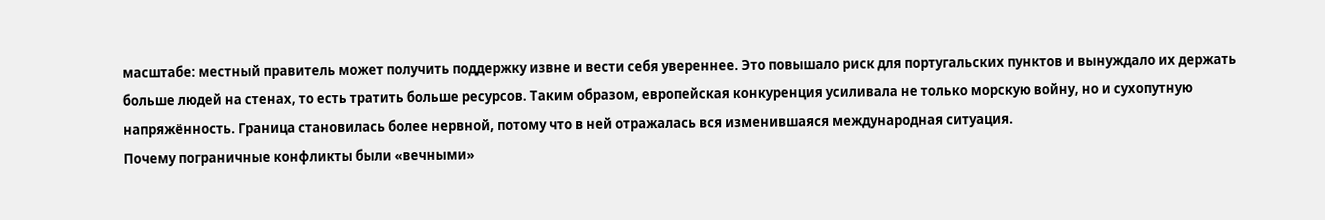масштабе: местный правитель может получить поддержку извне и вести себя увереннее. Это повышало риск для португальских пунктов и вынуждало их держать больше людей на стенах, то есть тратить больше ресурсов. Таким образом, европейская конкуренция усиливала не только морскую войну, но и сухопутную напряжённость. Граница становилась более нервной, потому что в ней отражалась вся изменившаяся международная ситуация.
Почему пограничные конфликты были «вечными»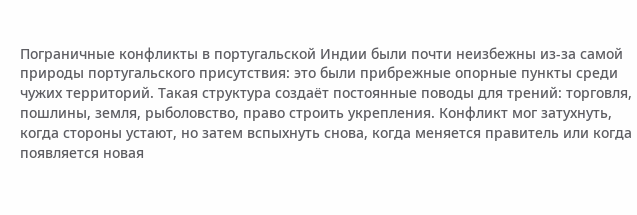Пограничные конфликты в португальской Индии были почти неизбежны из-за самой природы португальского присутствия: это были прибрежные опорные пункты среди чужих территорий. Такая структура создаёт постоянные поводы для трений: торговля, пошлины, земля, рыболовство, право строить укрепления. Конфликт мог затухнуть, когда стороны устают, но затем вспыхнуть снова, когда меняется правитель или когда появляется новая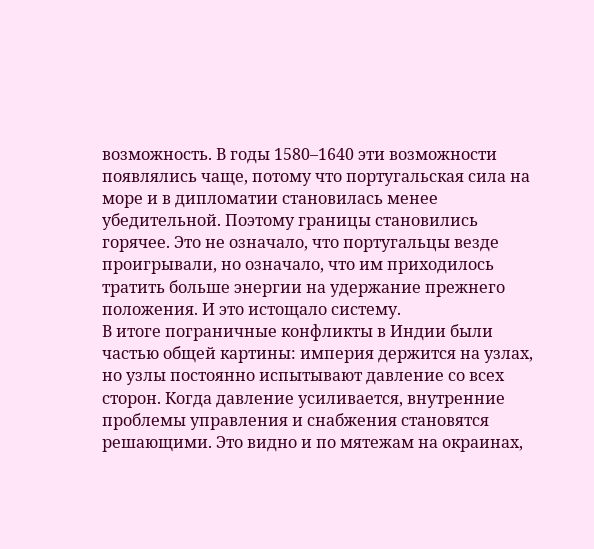возможность. В годы 1580–1640 эти возможности появлялись чаще, потому что португальская сила на море и в дипломатии становилась менее убедительной. Поэтому границы становились горячее. Это не означало, что португальцы везде проигрывали, но означало, что им приходилось тратить больше энергии на удержание прежнего положения. И это истощало систему.
В итоге пограничные конфликты в Индии были частью общей картины: империя держится на узлах, но узлы постоянно испытывают давление со всех сторон. Когда давление усиливается, внутренние проблемы управления и снабжения становятся решающими. Это видно и по мятежам на окраинах,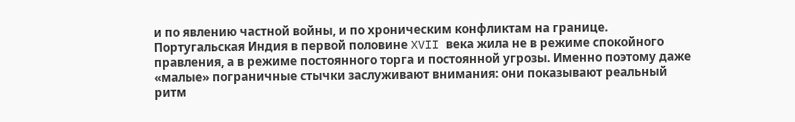и по явлению частной войны, и по хроническим конфликтам на границе. Португальская Индия в первой половине XVII века жила не в режиме спокойного правления, а в режиме постоянного торга и постоянной угрозы. Именно поэтому даже «малые» пограничные стычки заслуживают внимания: они показывают реальный ритм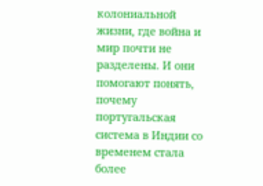колониальной жизни, где война и мир почти не разделены. И они помогают понять, почему португальская система в Индии со временем стала более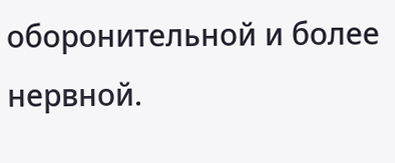оборонительной и более нервной.